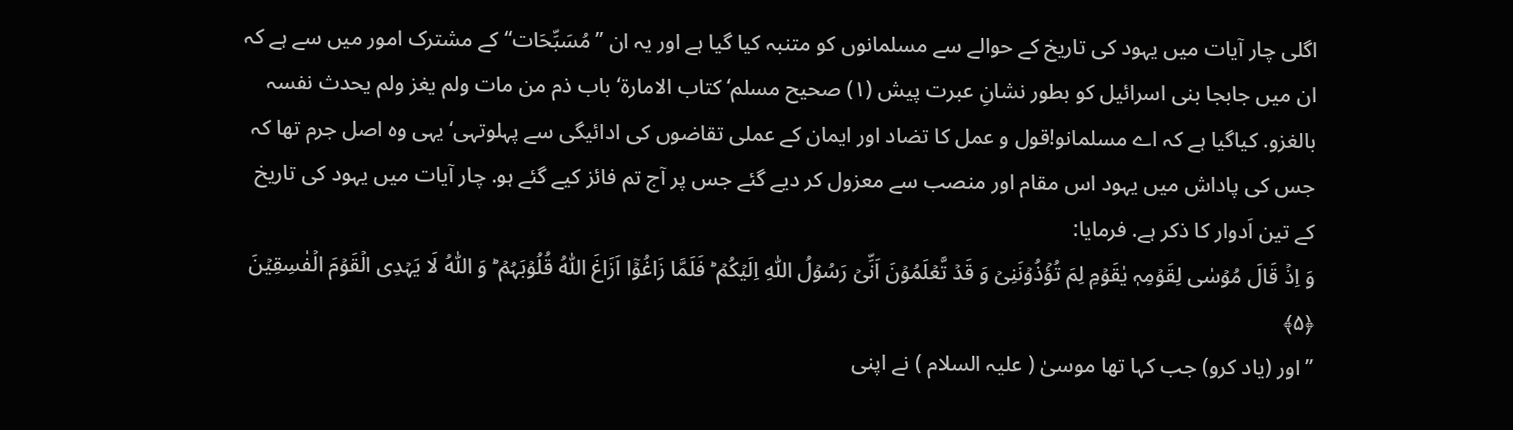اگلی چار آیات میں یہود کی تاریخ کے حوالے سے مسلمانوں کو متنبہ کیا گیا ہے اور یہ ان ’’مُسَبِّحَات‘‘ کے مشترک امور میں سے ہے کہ ان میں جابجا بنی اسرائیل کو بطور نشانِ عبرت پیش (۱) صحیح مسلم‘ کتاب الامارۃ‘ باب ذم من مات ولم یغز ولم یحدث نفسہ بالغزو. کیاگیا ہے کہ اے مسلمانو!قول و عمل کا تضاد اور ایمان کے عملی تقاضوں کی ادائیگی سے پہلوتہی‘ یہی وہ اصل جرم تھا کہ جس کی پاداش میں یہود اس مقام اور منصب سے معزول کر دیے گئے جس پر آج تم فائز کیے گئے ہو. چار آیات میں یہود کی تاریخ کے تین اَدوار کا ذکر ہے. فرمایا:
وَ اِذۡ قَالَ مُوۡسٰی لِقَوۡمِہٖ یٰقَوۡمِ لِمَ تُؤۡذُوۡنَنِیۡ وَ قَدۡ تَّعۡلَمُوۡنَ اَنِّیۡ رَسُوۡلُ اللّٰہِ اِلَیۡکُمۡ ؕ فَلَمَّا زَاغُوۡۤا اَزَاغَ اللّٰہُ قُلُوۡبَہُمۡ ؕ وَ اللّٰہُ لَا یَہۡدِی الۡقَوۡمَ الۡفٰسِقِیۡنَ ﴿۵﴾
’’اور (یاد کرو) جب کہا تھا موسیٰ ( علیہ السلام ) نے اپنی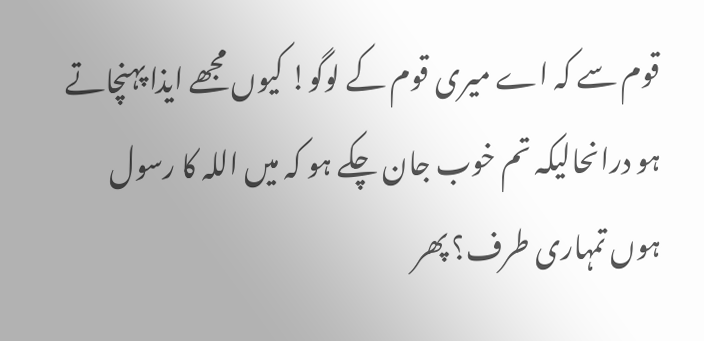قوم سے کہ اے میری قوم کے لوگو! کیوں مجھے ایذا پہنچاتے ہو درانحالیکہ تم خوب جان چکے ہو کہ میں اللہ کا رسول ہوں تمہاری طرف؟ پھر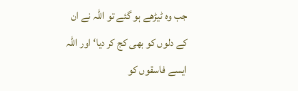جب وہ ٹیڑھے ہو گئے تو اللہ نے ان کے دلوں کو بھی کج کر دیا‘ اور اللہ ایسے فاسقوں کو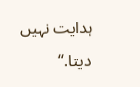ہدایت نہیں دیتا.‘‘